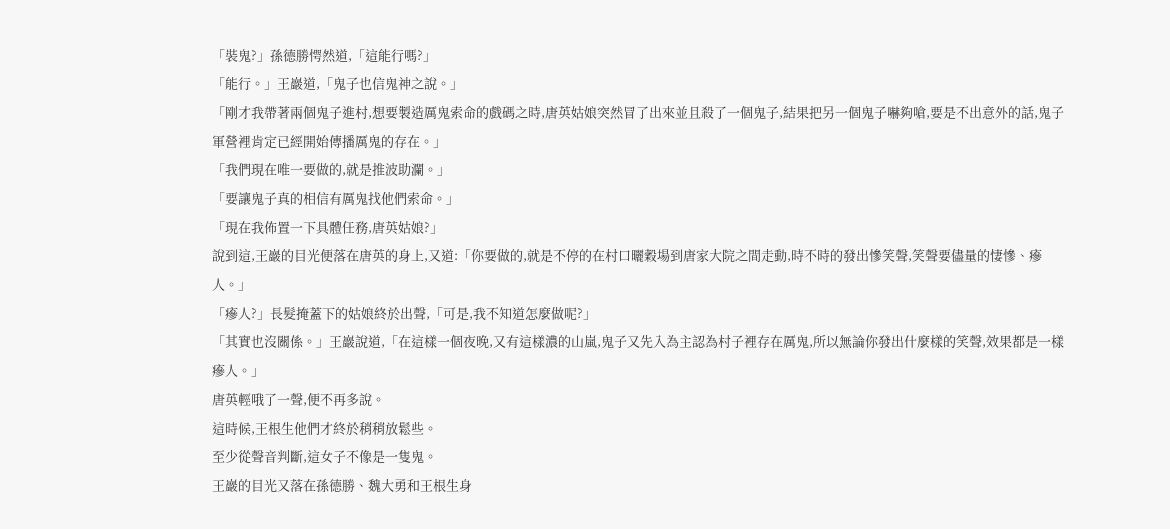「裝鬼?」孫德勝愕然道,「這能行嗎?」
「能行。」王巖道,「鬼子也信鬼神之說。」
「剛才我帶著兩個鬼子進村,想要製造厲鬼索命的戲碼之時,唐英姑娘突然冒了出來並且殺了一個鬼子,結果把另一個鬼子嚇夠嗆,要是不出意外的話,鬼子軍營裡肯定已經開始傳播厲鬼的存在。」
「我們現在唯一要做的,就是推波助瀾。」
「要讓鬼子真的相信有厲鬼找他們索命。」
「現在我佈置一下具體任務,唐英姑娘?」
說到這,王巖的目光便落在唐英的身上,又道:「你要做的,就是不停的在村口曬穀場到唐家大院之間走動,時不時的發出慘笑聲,笑聲要儘量的悽慘、瘮人。」
「瘮人?」長髮掩蓋下的姑娘終於出聲,「可是,我不知道怎麼做呢?」
「其實也沒關係。」王巖說道,「在這樣一個夜晚,又有這樣濃的山嵐,鬼子又先入為主認為村子裡存在厲鬼,所以無論你發出什麼樣的笑聲,效果都是一樣瘮人。」
唐英輕哦了一聲,便不再多說。
這時候,王根生他們才終於稍稍放鬆些。
至少從聲音判斷,這女子不像是一隻鬼。
王巖的目光又落在孫德勝、魏大勇和王根生身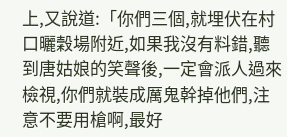上,又說道:「你們三個,就埋伏在村口曬穀場附近,如果我沒有料錯,聽到唐姑娘的笑聲後,一定會派人過來檢視,你們就裝成厲鬼幹掉他們,注意不要用槍啊,最好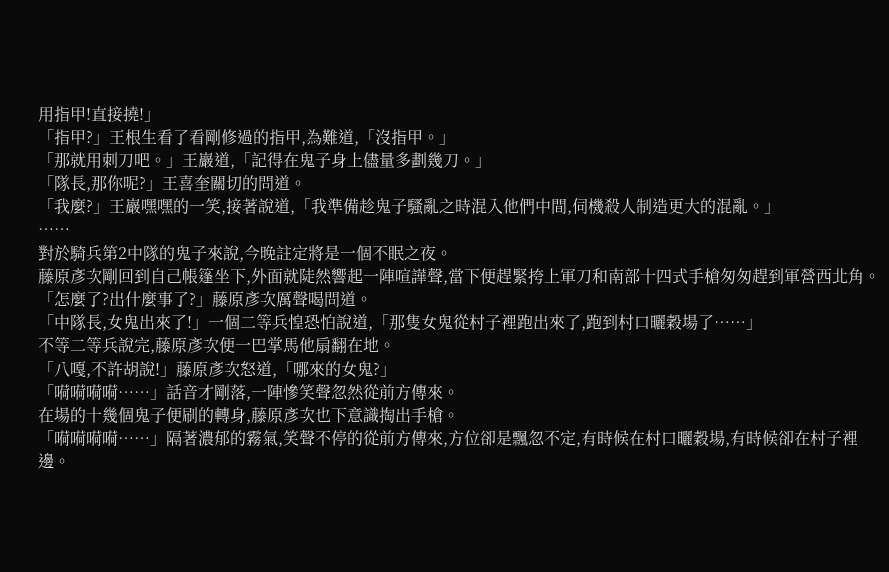用指甲!直接撓!」
「指甲?」王根生看了看剛修過的指甲,為難道,「沒指甲。」
「那就用刺刀吧。」王巖道,「記得在鬼子身上儘量多劃幾刀。」
「隊長,那你呢?」王喜奎關切的問道。
「我麼?」王巖嘿嘿的一笑,接著說道,「我準備趁鬼子騷亂之時混入他們中間,伺機殺人制造更大的混亂。」
……
對於騎兵第2中隊的鬼子來說,今晚註定將是一個不眠之夜。
藤原彥次剛回到自己帳篷坐下,外面就陡然響起一陣喧譁聲,當下便趕緊挎上軍刀和南部十四式手槍匆匆趕到軍營西北角。
「怎麼了?出什麼事了?」藤原彥次厲聲喝問道。
「中隊長,女鬼出來了!」一個二等兵惶恐怕說道,「那隻女鬼從村子裡跑出來了,跑到村口曬穀場了……」
不等二等兵說完,藤原彥次便一巴掌馬他扇翻在地。
「八嘎,不許胡說!」藤原彥次怒道,「哪來的女鬼?」
「嗬嗬嗬嗬……」話音才剛落,一陣慘笑聲忽然從前方傳來。
在場的十幾個鬼子便刷的轉身,藤原彥次也下意識掏出手槍。
「嗬嗬嗬嗬……」隔著濃郁的霧氣,笑聲不停的從前方傳來,方位卻是飄忽不定,有時候在村口曬穀場,有時候卻在村子裡邊。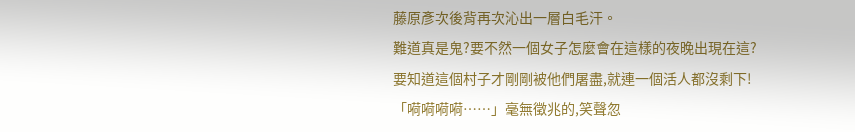藤原彥次後背再次沁出一層白毛汗。
難道真是鬼?要不然一個女子怎麼會在這樣的夜晚出現在這?
要知道這個村子才剛剛被他們屠盡,就連一個活人都沒剩下!
「嗬嗬嗬嗬……」毫無徵兆的,笑聲忽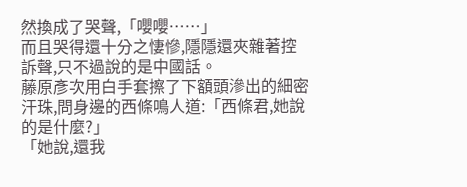然換成了哭聲,「嚶嚶……」
而且哭得還十分之悽慘,隱隱還夾雜著控訴聲,只不過說的是中國話。
藤原彥次用白手套擦了下額頭滲出的細密汗珠,問身邊的西條鳴人道:「西條君,她說的是什麼?」
「她說,還我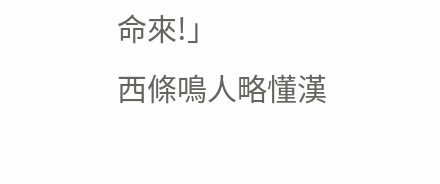命來!」
西條鳴人略懂漢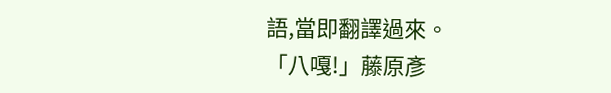語,當即翻譯過來。
「八嘎!」藤原彥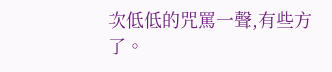次低低的咒罵一聲,有些方了。